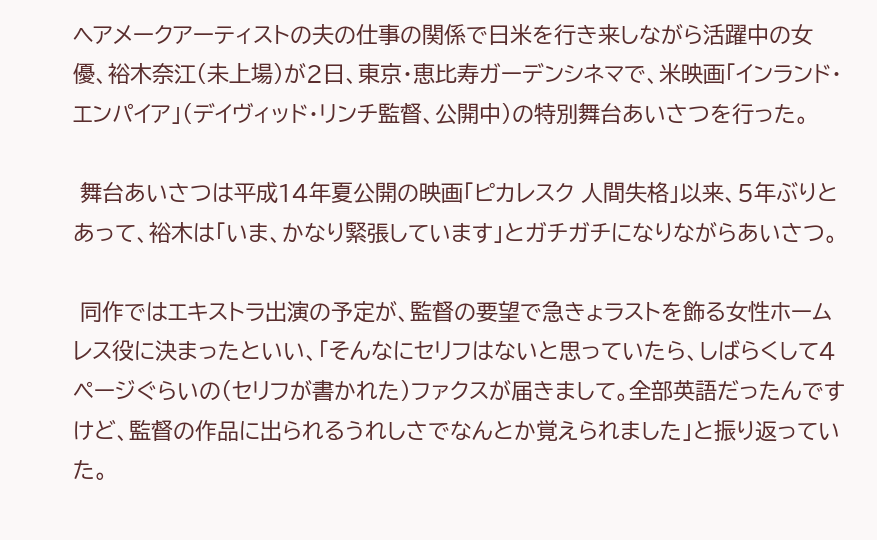ヘアメークアーティストの夫の仕事の関係で日米を行き来しながら活躍中の女優、裕木奈江(未上場)が2日、東京・恵比寿ガーデンシネマで、米映画「インランド・エンパイア」(デイヴィッド・リンチ監督、公開中)の特別舞台あいさつを行った。

 舞台あいさつは平成14年夏公開の映画「ピカレスク 人間失格」以来、5年ぶりとあって、裕木は「いま、かなり緊張しています」とガチガチになりながらあいさつ。

 同作ではエキストラ出演の予定が、監督の要望で急きょラストを飾る女性ホームレス役に決まったといい、「そんなにセリフはないと思っていたら、しばらくして4ページぐらいの(セリフが書かれた)ファクスが届きまして。全部英語だったんですけど、監督の作品に出られるうれしさでなんとか覚えられました」と振り返っていた。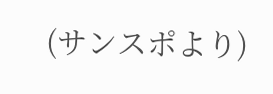(サンスポより)